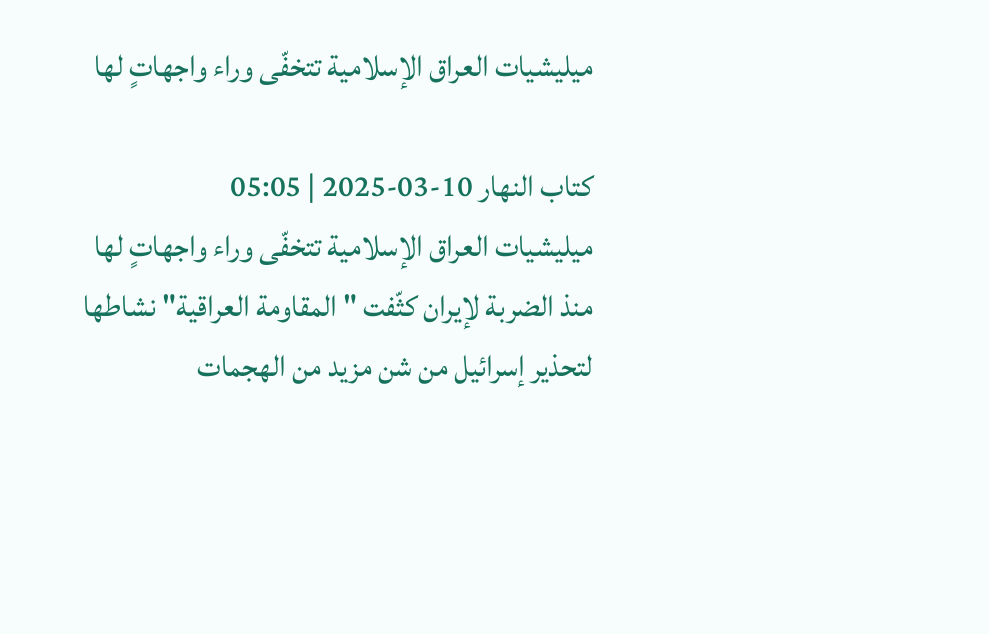ميليشيات العراق الإسلامية تتخفّى وراء واجهاتٍ لها

كتاب النهار 10-03-2025 | 05:05
ميليشيات العراق الإسلامية تتخفّى وراء واجهاتٍ لها
منذ الضربة لإيران كثّفت "المقاومة العراقية" نشاطها لتحذير إسرائيل من شن مزيد من الهجمات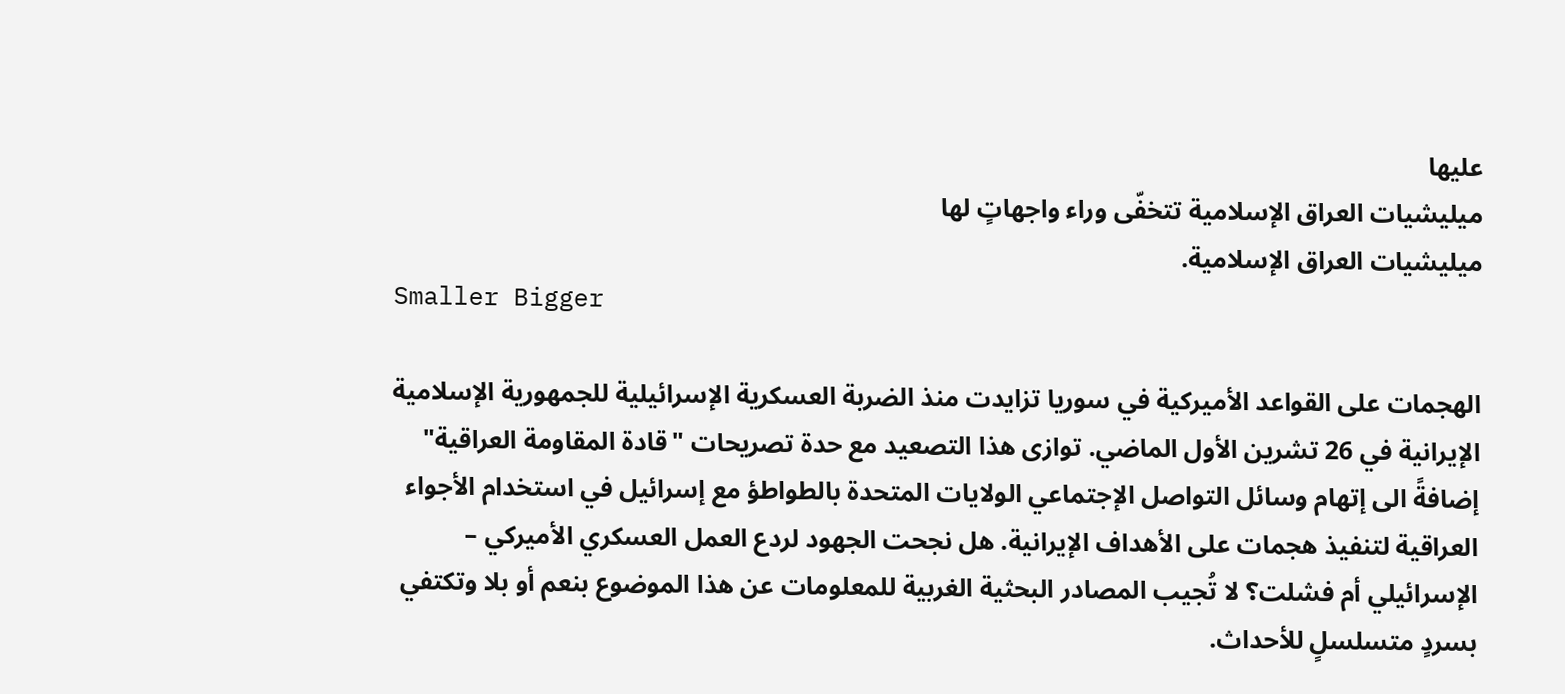عليها
ميليشيات العراق الإسلامية تتخفّى وراء واجهاتٍ لها
ميليشيات العراق الإسلامية.
Smaller Bigger

الهجمات على القواعد الأميركية في سوريا تزايدت منذ الضربة العسكرية الإسرائيلية للجمهورية الإسلامية الإيرانية في 26 تشرين الأول الماضي. توازى هذا التصعيد مع حدة تصريحات "قادة المقاومة العراقية" إضافةً الى إتهام وسائل التواصل الإجتماعي الولايات المتحدة بالطواطؤ مع إسرائيل في استخدام الأجواء العراقية لتنفيذ هجمات على الأهداف الإيرانية. هل نجحت الجهود لردع العمل العسكري الأميركي – الإسرائيلي أم فشلت؟ لا تُجيب المصادر البحثية الغربية للمعلومات عن هذا الموضوع بنعم أو بلا وتكتفي بسردٍ متسلسلٍ للأحداث.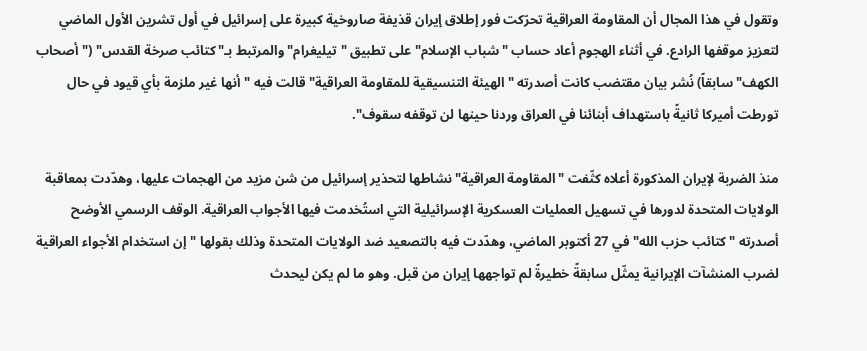وتقول في هذا المجال أن المقاومة العراقية تحرّكت فور إطلاق إيران قذيفة صاروخية كبيرة على إسرائيل في أول تشرين الأول الماضي لتعزيز موقفها الرادع. في أثناء الهجوم أعاد حساب "شباب الإسلام" على تطبيق "تيليغرام" والمرتبط بـ"كتائب صرخة القدس" ("أصحاب الكهف" سابقاً) نُشر بيان مقتضب كانت أصدرته "الهيئة التنسيقية للمقاومة العراقية" قالت فيه "أنها غير ملزمة بأي قيود في حال تورطت أميركا ثانيةً باستهداف أبنائنا في العراق وردنا حينها لن توقفه سقوف".

منذ الضربة لإيران المذكورة أعلاه كثّفت "المقاومة العراقية" نشاطها لتحذير إسرائيل من شن مزيد من الهجمات عليها، وهدّدت بمعاقبة الولايات المتحدة لدورها في تسهيل العمليات العسكرية الإسرائيلية التي استُخدمت فيها الأجواب العراقية. الوقف الرسمي الأوضح أصدرته "كتائب حزب الله" في 27 أكتوبر الماضي، وهدّدت فيه بالتصعيد ضد الولايات المتحدة وذلك بقولها "إن استخدام الأجواء العراقية لضرب المنشآت الإيرانية يمثّل سابقةً خطيرةً لم تواجهها إيران من قبل. وهو ما لم يكن ليحدث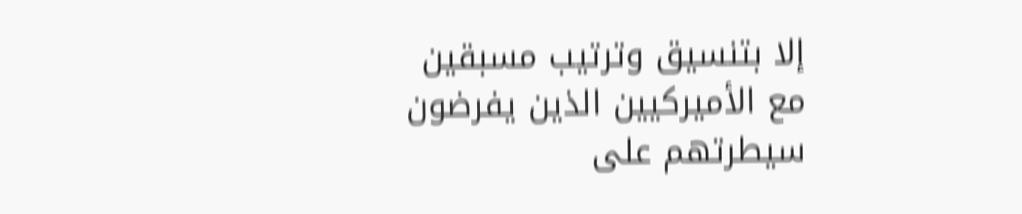إلا بتنسيق وترتيب مسبقين مع الأميركيين الذين يفرضون سيطرتهم على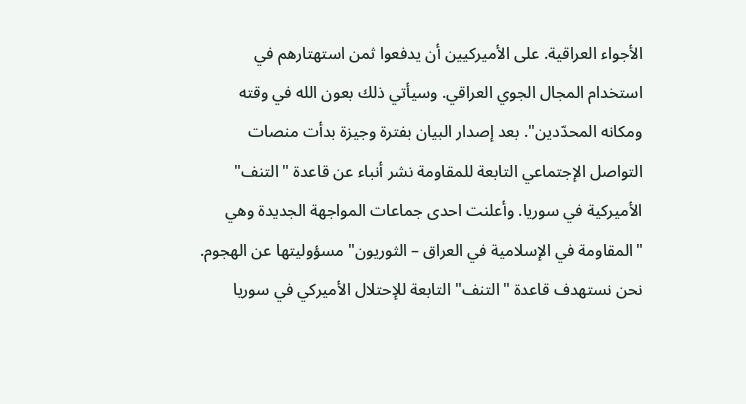الأجواء العراقية. على الأميركيين أن يدفعوا ثمن استهتارهم في استخدام المجال الجوي العراقي. وسيأتي ذلك بعون الله في وقته ومكانه المحدّدين". بعد إصدار البيان بفترة وجيزة بدأت منصات التواصل الإجتماعي التابعة للمقاومة نشر أنباء عن قاعدة "التنف" الأميركية في سوريا. وأعلنت احدى جماعات المواجهة الجديدة وهي "المقاومة في الإسلامية في العراق – الثوريون" مسؤوليتها عن الهجوم. نحن نستهدف قاعدة "التنف" التابعة للإحتلال الأميركي في سوريا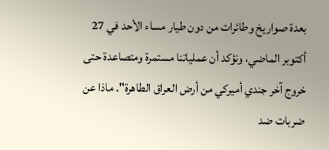بعدة صواريخ وطائرات من دون طيار مساء الأحد في 27 أكتوبر الماضي، ونؤكد أن عملياتنا مستمرة ومتصاعدة حتى خروج آخر جندي أميركي من أرض العراق الطاهرة". ماذا عن ضربات ضد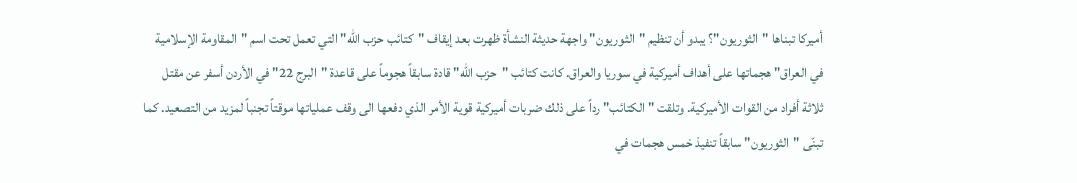أميركا تبناها "الثوريون"؟ يبدو أن تنظيم "الثوريون" واجهة حديثة النشأة ظهرت بعد إيقاف "كتائب حزب الله" التي تعمل تحت اسم "المقاومة الإسلامية في العراق" هجماتها على أهداف أميركية في سوريا والعراق. كانت كتائب "حزب الله" قادة سابقاً هجوماً على قاعدة "البرج 22" في الأردن أسفر عن مقتل ثلاثة أفراد من القوات الأميركية. وتلقت "الكتائب" رداً على ذلك ضربات أميركية قوية الأمر الذي دفعها الى وقف عملياتها موقتاً تجنباً لمزيد من التصعيد. كما تبنّى "الثوريون" سابقاً تنفيذ خمس هجمات في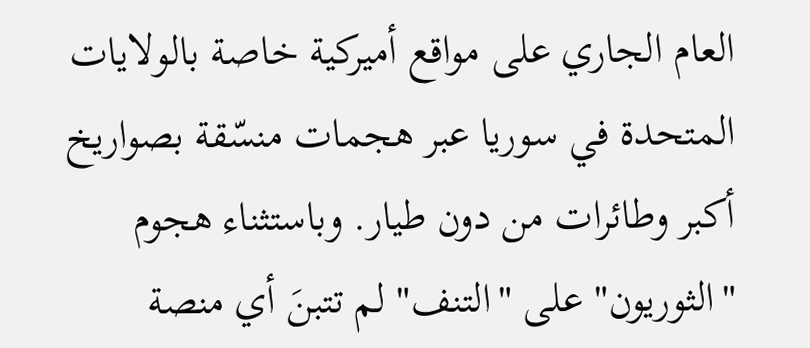العام الجاري على مواقع أميركية خاصة بالولايات المتحدة في سوريا عبر هجمات منسّقة بصواريخ أكبر وطائرات من دون طيار. وباستثناء هجوم "الثوريون" على "التنف" لم تتبنَ أي منصة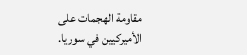مقاومة الهجمات على الأميركيين في سوريا.